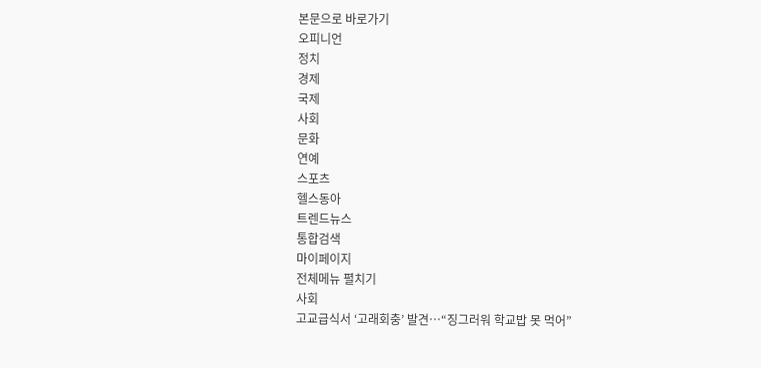본문으로 바로가기
오피니언
정치
경제
국제
사회
문화
연예
스포츠
헬스동아
트렌드뉴스
통합검색
마이페이지
전체메뉴 펼치기
사회
고교급식서 ‘고래회충’ 발견…“징그러워 학교밥 못 먹어”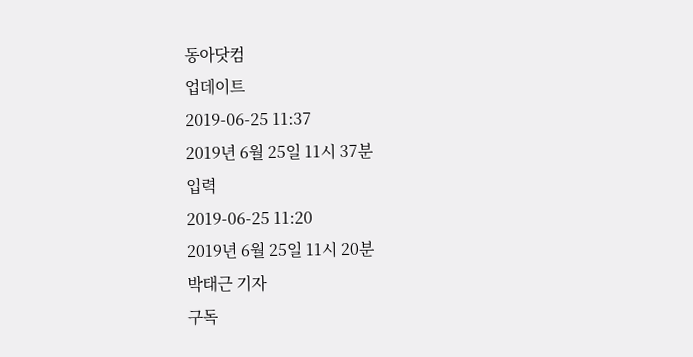동아닷컴
업데이트
2019-06-25 11:37
2019년 6월 25일 11시 37분
입력
2019-06-25 11:20
2019년 6월 25일 11시 20분
박태근 기자
구독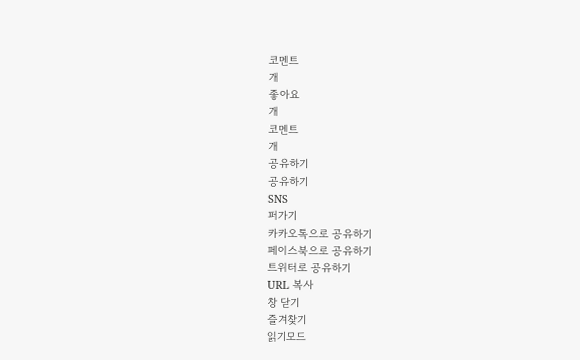코멘트
개
좋아요
개
코멘트
개
공유하기
공유하기
SNS
퍼가기
카카오톡으로 공유하기
페이스북으로 공유하기
트위터로 공유하기
URL 복사
창 닫기
즐겨찾기
읽기모드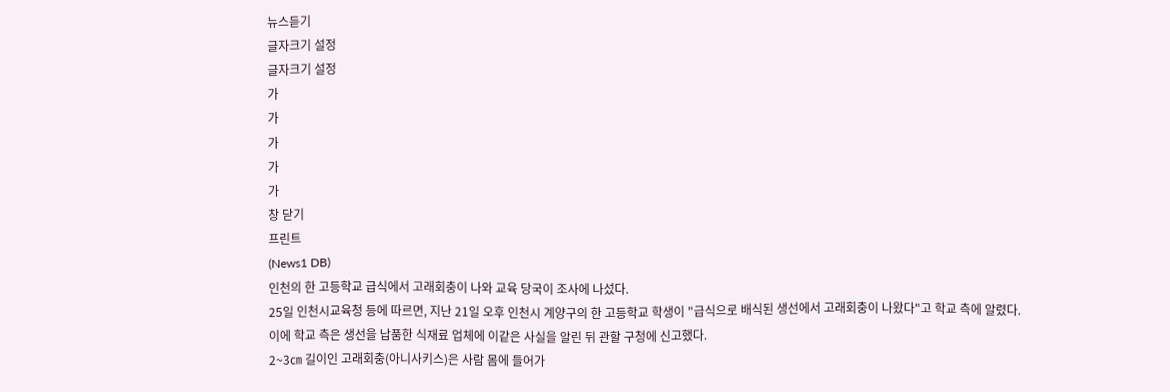뉴스듣기
글자크기 설정
글자크기 설정
가
가
가
가
가
창 닫기
프린트
(News1 DB)
인천의 한 고등학교 급식에서 고래회충이 나와 교육 당국이 조사에 나섰다.
25일 인천시교육청 등에 따르면, 지난 21일 오후 인천시 계양구의 한 고등학교 학생이 "급식으로 배식된 생선에서 고래회충이 나왔다"고 학교 측에 알렸다.
이에 학교 측은 생선을 납품한 식재료 업체에 이같은 사실을 알린 뒤 관할 구청에 신고했다.
2~3㎝ 길이인 고래회충(아니사키스)은 사람 몸에 들어가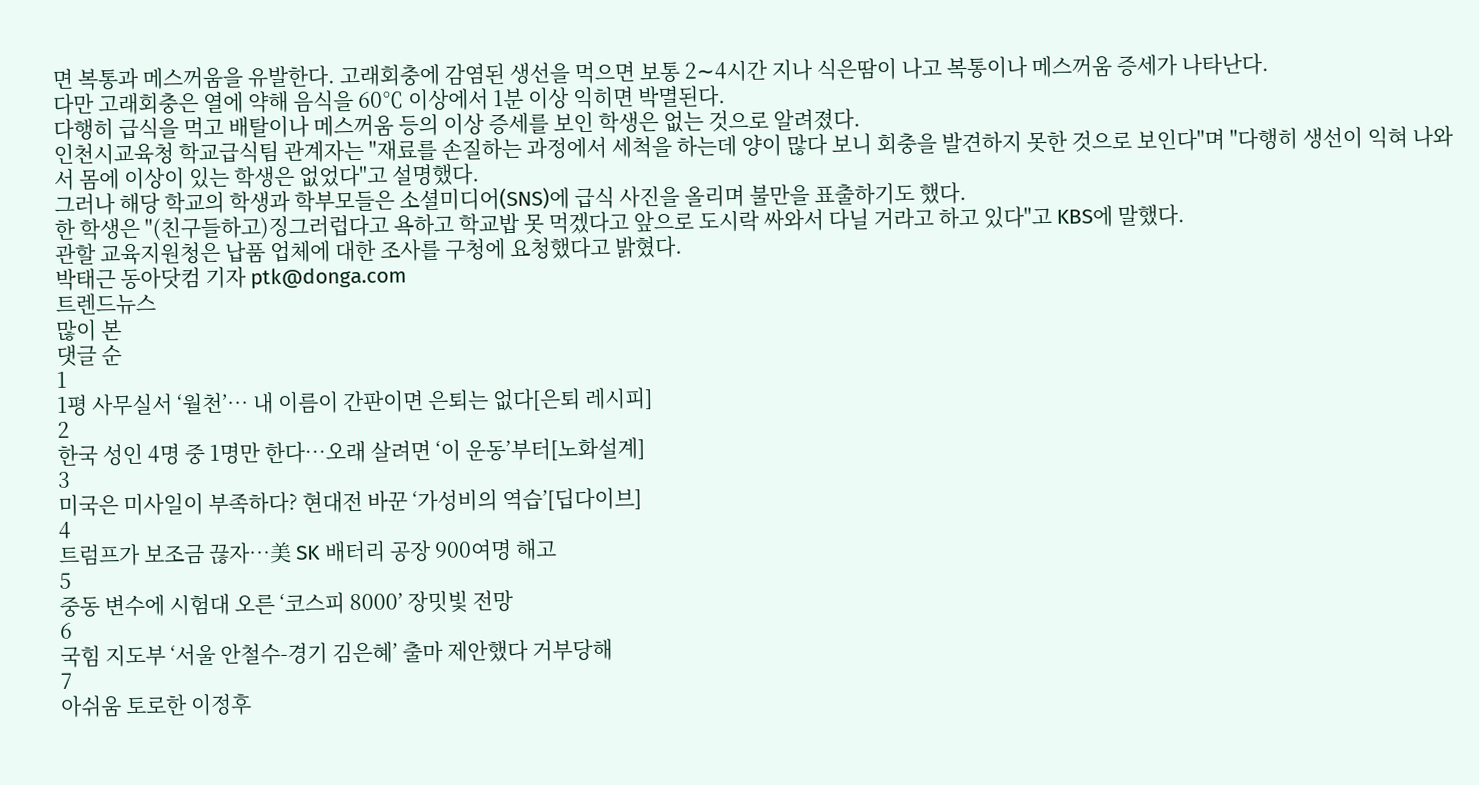면 복통과 메스꺼움을 유발한다. 고래회충에 감염된 생선을 먹으면 보통 2∼4시간 지나 식은땀이 나고 복통이나 메스꺼움 증세가 나타난다.
다만 고래회충은 열에 약해 음식을 60℃ 이상에서 1분 이상 익히면 박멸된다.
다행히 급식을 먹고 배탈이나 메스꺼움 등의 이상 증세를 보인 학생은 없는 것으로 알려졌다.
인천시교육청 학교급식팀 관계자는 "재료를 손질하는 과정에서 세척을 하는데 양이 많다 보니 회충을 발견하지 못한 것으로 보인다"며 "다행히 생선이 익혀 나와서 몸에 이상이 있는 학생은 없었다"고 설명했다.
그러나 해당 학교의 학생과 학부모들은 소셜미디어(SNS)에 급식 사진을 올리며 불만을 표출하기도 했다.
한 학생은 "(친구들하고)징그러럽다고 욕하고 학교밥 못 먹겠다고 앞으로 도시락 싸와서 다닐 거라고 하고 있다"고 KBS에 말했다.
관할 교육지원청은 납품 업체에 대한 조사를 구청에 요청했다고 밝혔다.
박태근 동아닷컴 기자 ptk@donga.com
트렌드뉴스
많이 본
댓글 순
1
1평 사무실서 ‘월천’… 내 이름이 간판이면 은퇴는 없다[은퇴 레시피]
2
한국 성인 4명 중 1명만 한다…오래 살려면 ‘이 운동’부터[노화설계]
3
미국은 미사일이 부족하다? 현대전 바꾼 ‘가성비의 역습’[딥다이브]
4
트럼프가 보조금 끊자…美 SK 배터리 공장 900여명 해고
5
중동 변수에 시험대 오른 ‘코스피 8000’ 장밋빛 전망
6
국힘 지도부 ‘서울 안철수-경기 김은혜’ 출마 제안했다 거부당해
7
아쉬움 토로한 이정후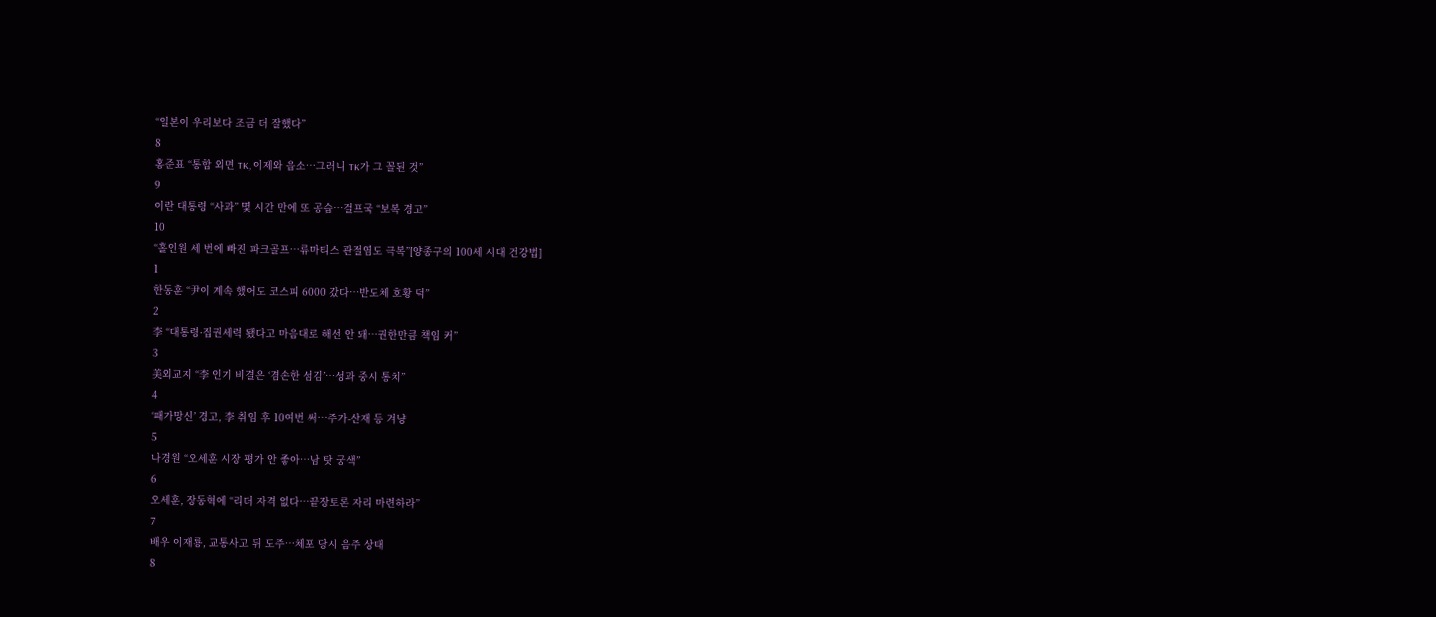“일본이 우리보다 조금 더 잘했다”
8
홍준표 “통합 외면 TK, 이제와 읍소…그러니 TK가 그 꼴된 것”
9
이란 대통령 “사과” 몇 시간 만에 또 공습…걸프국 “보복 경고”
10
“홀인원 세 번에 빠진 파크골프…류마티스 관절염도 극복”[양종구의 100세 시대 건강법]
1
한동훈 “尹이 계속 했어도 코스피 6000 갔다…반도체 호황 덕”
2
李 “대통령·집권세력 됐다고 마음대로 해선 안 돼…권한만큼 책임 커”
3
美외교지 “李 인기 비결은 ‘겸손한 섬김’…성과 중시 통치”
4
‘패가망신’ 경고, 李 취임 후 10여번 써…주가-산재 등 겨냥
5
나경원 “오세훈 시장 평가 안 좋아…남 탓 궁색”
6
오세훈, 장동혁에 “리더 자격 없다…끝장토론 자리 마련하라”
7
배우 이재룡, 교통사고 뒤 도주…체포 당시 음주 상태
8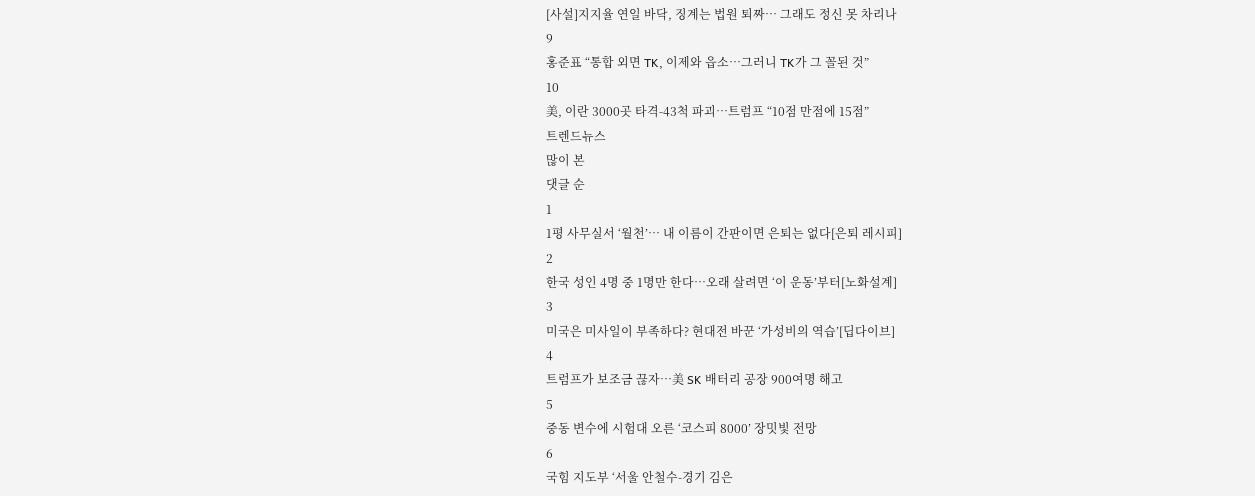[사설]지지율 연일 바닥, 징계는 법원 퇴짜… 그래도 정신 못 차리나
9
홍준표 “통합 외면 TK, 이제와 읍소…그러니 TK가 그 꼴된 것”
10
美, 이란 3000곳 타격-43척 파괴…트럼프 “10점 만점에 15점”
트렌드뉴스
많이 본
댓글 순
1
1평 사무실서 ‘월천’… 내 이름이 간판이면 은퇴는 없다[은퇴 레시피]
2
한국 성인 4명 중 1명만 한다…오래 살려면 ‘이 운동’부터[노화설계]
3
미국은 미사일이 부족하다? 현대전 바꾼 ‘가성비의 역습’[딥다이브]
4
트럼프가 보조금 끊자…美 SK 배터리 공장 900여명 해고
5
중동 변수에 시험대 오른 ‘코스피 8000’ 장밋빛 전망
6
국힘 지도부 ‘서울 안철수-경기 김은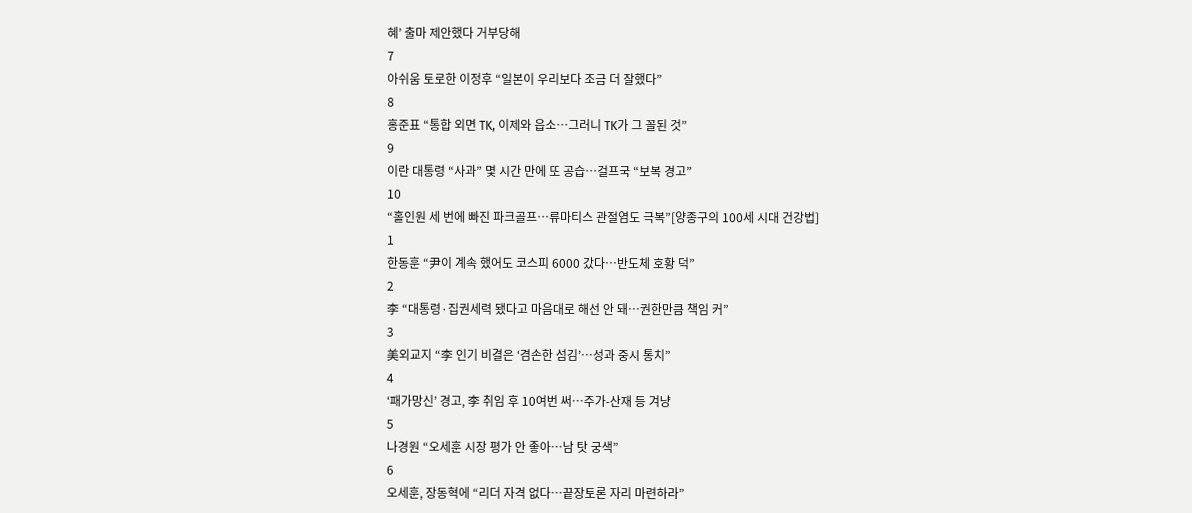혜’ 출마 제안했다 거부당해
7
아쉬움 토로한 이정후 “일본이 우리보다 조금 더 잘했다”
8
홍준표 “통합 외면 TK, 이제와 읍소…그러니 TK가 그 꼴된 것”
9
이란 대통령 “사과” 몇 시간 만에 또 공습…걸프국 “보복 경고”
10
“홀인원 세 번에 빠진 파크골프…류마티스 관절염도 극복”[양종구의 100세 시대 건강법]
1
한동훈 “尹이 계속 했어도 코스피 6000 갔다…반도체 호황 덕”
2
李 “대통령·집권세력 됐다고 마음대로 해선 안 돼…권한만큼 책임 커”
3
美외교지 “李 인기 비결은 ‘겸손한 섬김’…성과 중시 통치”
4
‘패가망신’ 경고, 李 취임 후 10여번 써…주가-산재 등 겨냥
5
나경원 “오세훈 시장 평가 안 좋아…남 탓 궁색”
6
오세훈, 장동혁에 “리더 자격 없다…끝장토론 자리 마련하라”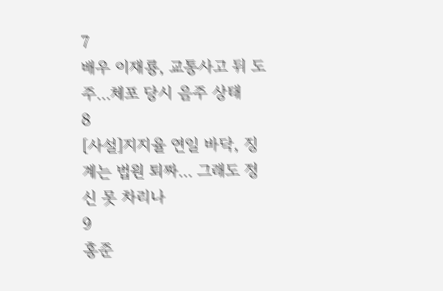7
배우 이재룡, 교통사고 뒤 도주…체포 당시 음주 상태
8
[사설]지지율 연일 바닥, 징계는 법원 퇴짜… 그래도 정신 못 차리나
9
홍준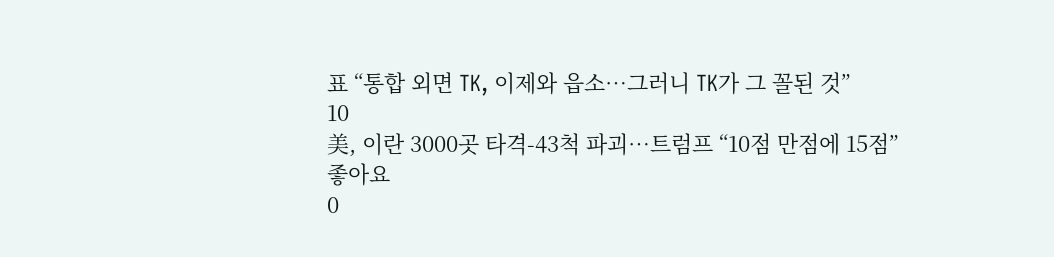표 “통합 외면 TK, 이제와 읍소…그러니 TK가 그 꼴된 것”
10
美, 이란 3000곳 타격-43척 파괴…트럼프 “10점 만점에 15점”
좋아요
0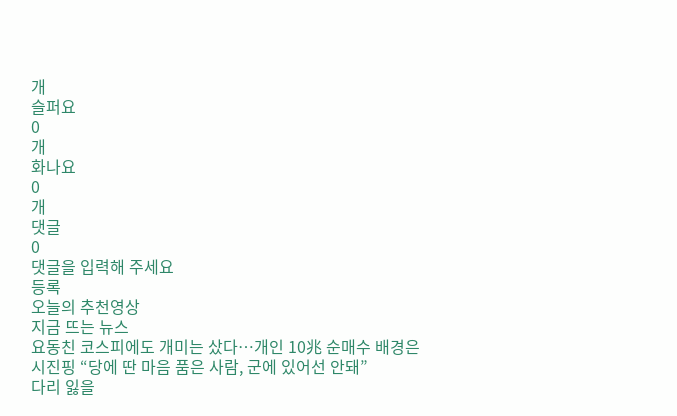개
슬퍼요
0
개
화나요
0
개
댓글
0
댓글을 입력해 주세요
등록
오늘의 추천영상
지금 뜨는 뉴스
요동친 코스피에도 개미는 샀다…개인 10兆 순매수 배경은
시진핑 “당에 딴 마음 품은 사람, 군에 있어선 안돼”
다리 잃을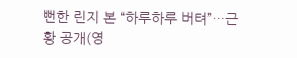뻔한 린지 본 “하루하루 버텨”…근황 공개(영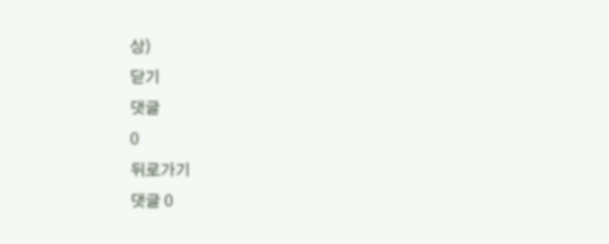상)
닫기
댓글
0
뒤로가기
댓글 0